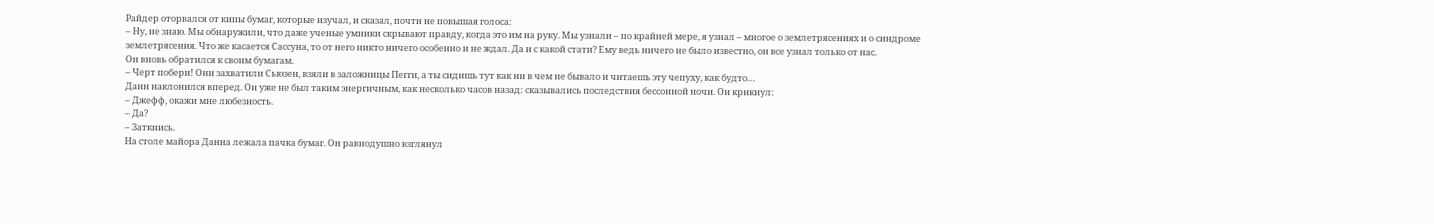Райдер оторвался от кипы бумаг, которые изучал, и сказал, почти не повышая голоса:
– Ну, не знаю. Мы обнаружили, что даже ученые умники скрывают правду, когда это им на руку. Мы узнали – по крайней мере, я узнал – многое о землетрясениях и о синдроме землетрясения. Что же касается Сассуна, то от него никто ничего особенно и не ждал. Да и с какой стати? Ему ведь ничего не было известно, он все узнал только от нас.
Он вновь обратился к своим бумагам.
– Черт побери! Они захватили Сьюзен, взяли в заложницы Пегги, а ты сидишь тут как ни в чем не бывало и читаешь эту чепуху, как будто…
Данн наклонился вперед. Он уже не был таким энергичным, как несколько часов назад: сказывались последствия бессонной ночи. Он крикнул:
– Джефф, окажи мне любезность.
– Да?
– Заткнись.
На столе майора Данна лежала пачка бумаг. Он равнодушно взглянул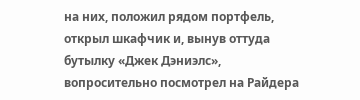на них, положил рядом портфель, открыл шкафчик и, вынув оттуда бутылку «Джек Дэниэлс», вопросительно посмотрел на Райдера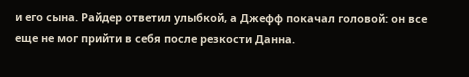и его сына. Райдер ответил улыбкой, а Джефф покачал головой: он все еще не мог прийти в себя после резкости Данна.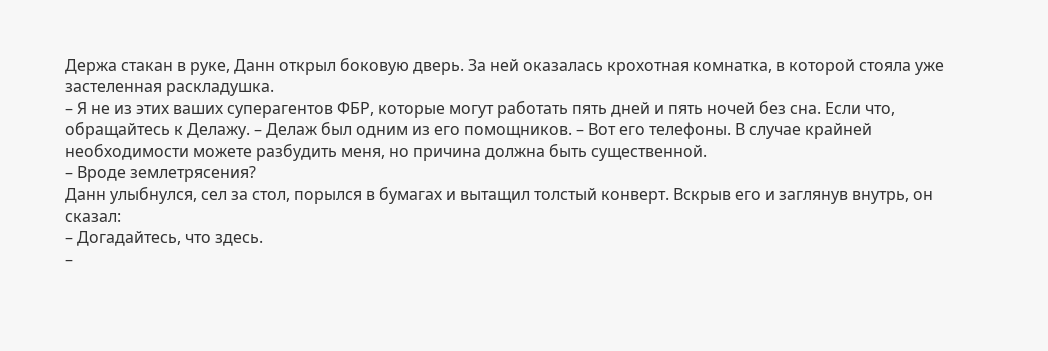Держа стакан в руке, Данн открыл боковую дверь. За ней оказалась крохотная комнатка, в которой стояла уже застеленная раскладушка.
– Я не из этих ваших суперагентов ФБР, которые могут работать пять дней и пять ночей без сна. Если что, обращайтесь к Делажу. – Делаж был одним из его помощников. – Вот его телефоны. В случае крайней необходимости можете разбудить меня, но причина должна быть существенной.
– Вроде землетрясения?
Данн улыбнулся, сел за стол, порылся в бумагах и вытащил толстый конверт. Вскрыв его и заглянув внутрь, он сказал:
– Догадайтесь, что здесь.
–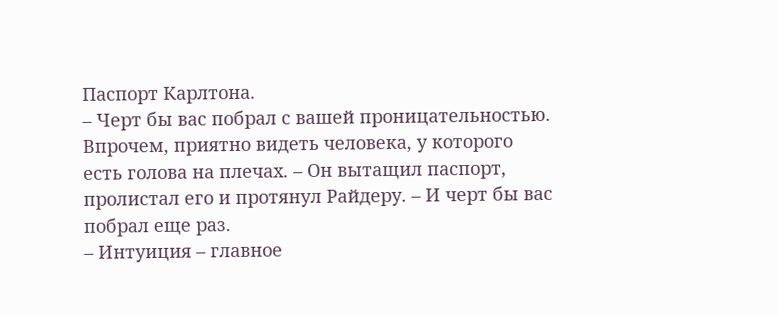Паспорт Карлтона.
– Черт бы вас побрал с вашей проницательностью. Впрочем, приятно видеть человека, у которого есть голова на плечах. – Он вытащил паспорт, пролистал его и протянул Райдеру. – И черт бы вас побрал еще раз.
– Интуиция – главное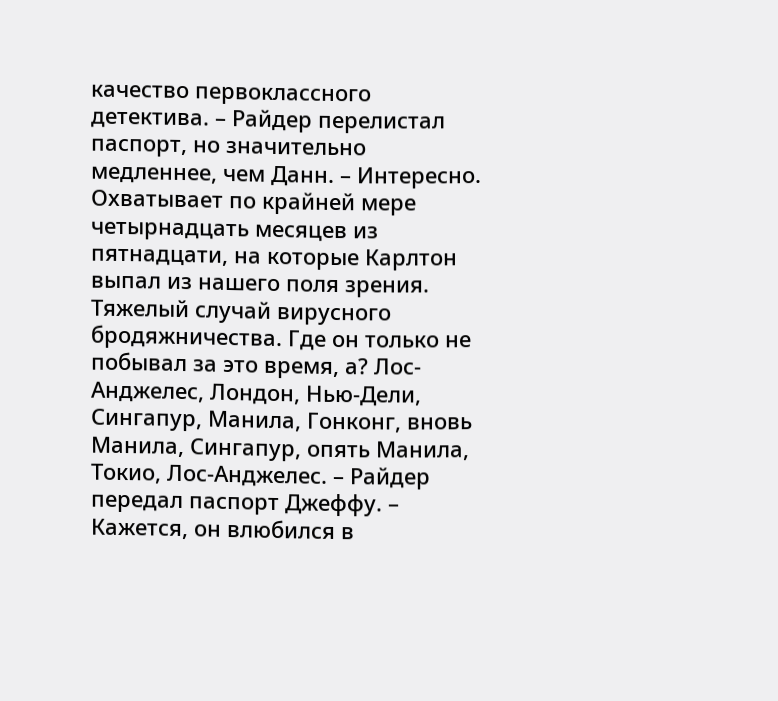качество первоклассного детектива. – Райдер перелистал паспорт, но значительно медленнее, чем Данн. – Интересно. Охватывает по крайней мере четырнадцать месяцев из пятнадцати, на которые Карлтон выпал из нашего поля зрения. Тяжелый случай вирусного бродяжничества. Где он только не побывал за это время, а? Лос-Анджелес, Лондон, Нью-Дели, Сингапур, Манила, Гонконг, вновь Манила, Сингапур, опять Манила, Токио, Лос-Анджелес. – Райдер передал паспорт Джеффу. – Кажется, он влюбился в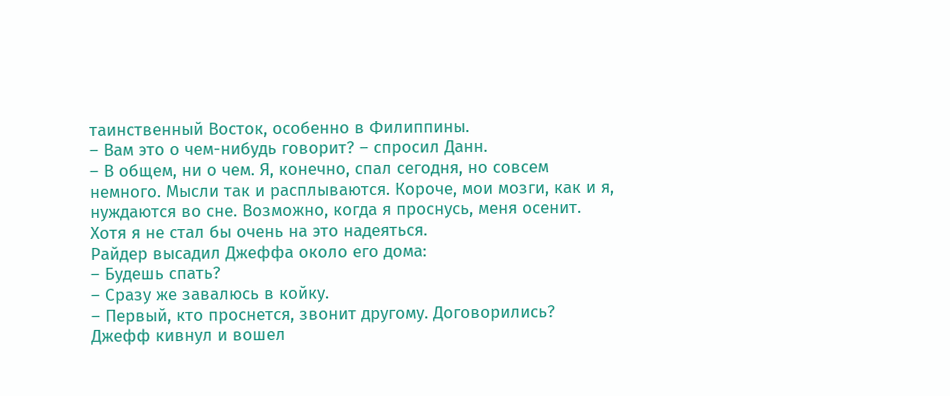таинственный Восток, особенно в Филиппины.
– Вам это о чем-нибудь говорит? – спросил Данн.
– В общем, ни о чем. Я, конечно, спал сегодня, но совсем немного. Мысли так и расплываются. Короче, мои мозги, как и я, нуждаются во сне. Возможно, когда я проснусь, меня осенит. Хотя я не стал бы очень на это надеяться.
Райдер высадил Джеффа около его дома:
– Будешь спать?
– Сразу же завалюсь в койку.
– Первый, кто проснется, звонит другому. Договорились?
Джефф кивнул и вошел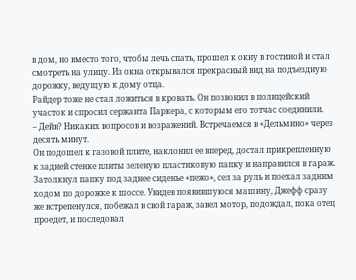в дом, но вместо того, чтобы лечь спать, прошел к окну в гостиной и стал смотреть на улицу. Из окна открывался прекрасный вид на подъездную дорожку, ведущую к дому отца.
Райдер тоже не стал ложиться в кровать. Он позвонил в полицейский участок и спросил сержанта Паркера, с которым его тотчас соединили.
– Дейв? Никаких вопросов и возражений. Встречаемся в «Дельмино» через десять минут.
Он подошел к газовой плите, наклонил ее вперед, достал прикрепленную к задней стенке плиты зеленую пластиковую папку и направился в гараж. Затолкнул папку под заднее сиденье «пежо», сел за руль и поехал задним ходом по дорожке к шоссе. Увидев появившуюся машину, Джефф сразу же встрепенулся, побежал в свой гараж, завел мотор, подождал, пока отец проедет, и последовал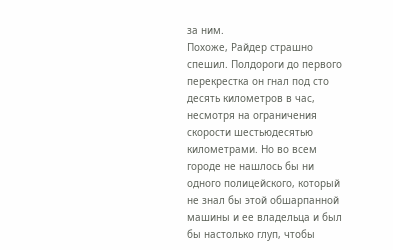за ним.
Похоже, Райдер страшно спешил. Полдороги до первого перекрестка он гнал под сто десять километров в час, несмотря на ограничения скорости шестьюдесятью километрами. Но во всем городе не нашлось бы ни одного полицейского, который не знал бы этой обшарпанной машины и ее владельца и был бы настолько глуп, чтобы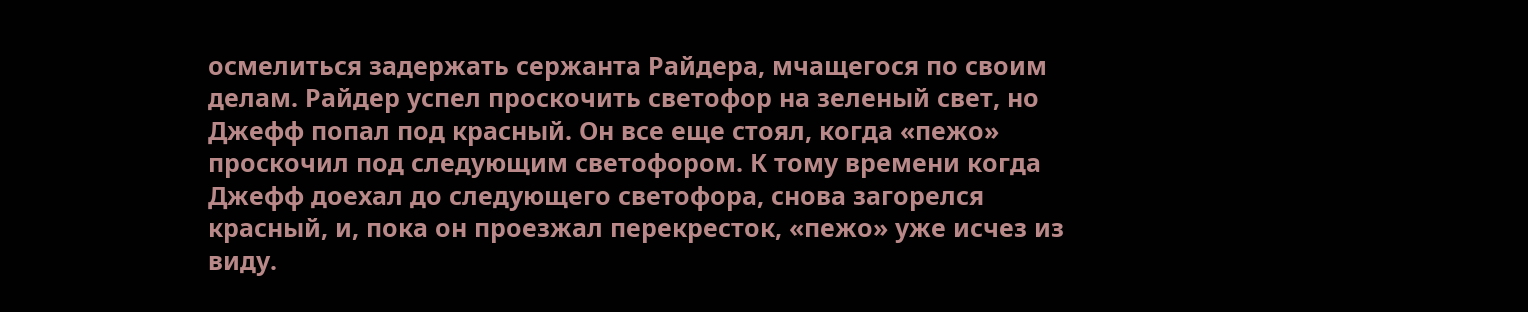осмелиться задержать сержанта Райдера, мчащегося по своим делам. Райдер успел проскочить светофор на зеленый свет, но Джефф попал под красный. Он все еще стоял, когда «пежо» проскочил под следующим светофором. К тому времени когда Джефф доехал до следующего светофора, снова загорелся красный, и, пока он проезжал перекресток, «пежо» уже исчез из виду.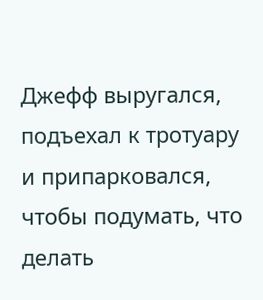Джефф выругался, подъехал к тротуару и припарковался, чтобы подумать, что делать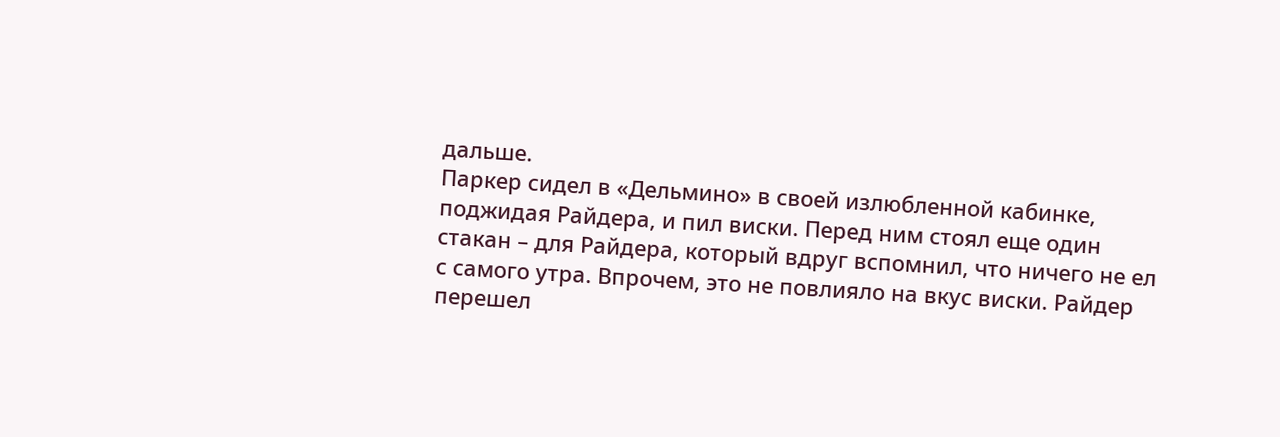дальше.
Паркер сидел в «Дельмино» в своей излюбленной кабинке, поджидая Райдера, и пил виски. Перед ним стоял еще один стакан – для Райдера, который вдруг вспомнил, что ничего не ел с самого утра. Впрочем, это не повлияло на вкус виски. Райдер перешел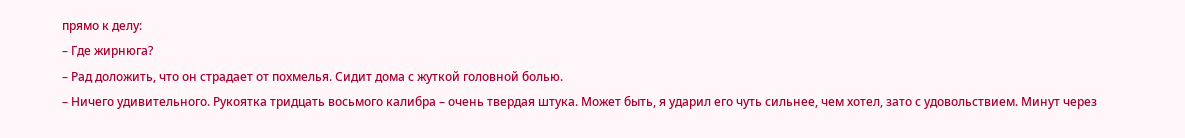прямо к делу:
– Где жирнюга?
– Рад доложить, что он страдает от похмелья. Сидит дома с жуткой головной болью.
– Ничего удивительного. Рукоятка тридцать восьмого калибра – очень твердая штука. Может быть, я ударил его чуть сильнее, чем хотел, зато с удовольствием. Минут через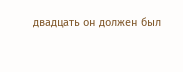двадцать он должен был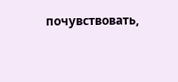почувствовать,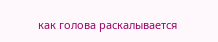как голова раскалывается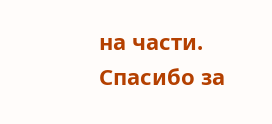на части. Спасибо за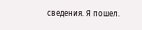сведения. Я пошел.